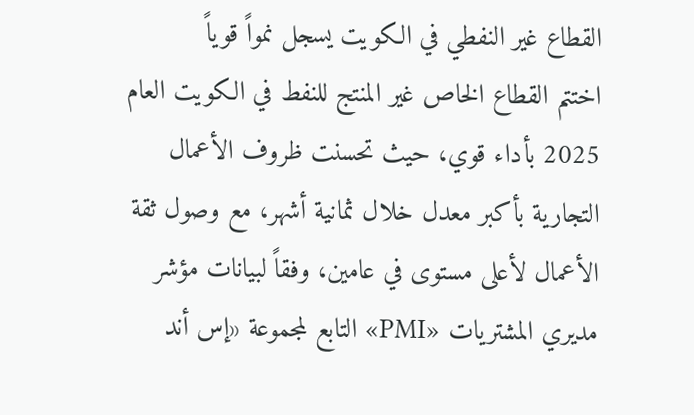القطاع غير النفطي في الكويت يسجل نمواً قوياً
اختتم القطاع الخاص غير المنتج للنفط في الكويت العام 2025 بأداء قوي، حيث تحسنت ظروف الأعمال التجارية بأكبر معدل خلال ثمانية أشهر، مع وصول ثقة الأعمال لأعلى مستوى في عامين، وفقاً لبيانات مؤشر مديري المشتريات «PMI» التابع لمجموعة «إس أند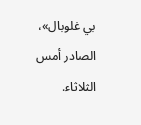بي غلوبال»، الصادر أمس الثلاثاء.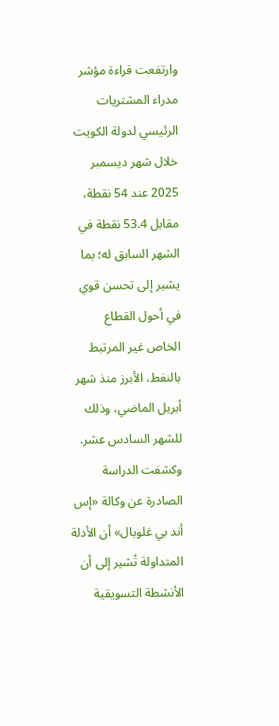وارتفعت قراءة مؤشر مدراء المشتريات الرئيسي لدولة الكويت خلال شهر ديسمبر 2025 عند 54 نقطة، مقابل 53.4 نقطة في الشهر السابق له؛ بما يشير إلى تحسن قوي في أحول القطاع الخاص غير المرتبط بالنفط، الأبرز منذ شهر أبريل الماضي، وذلك للشهر السادس عشر.
وكشفت الدراسة الصادرة عن وكالة «إس أند بي غلوبال» أن الأدلة المتداولة تُشير إلى أن الأنشطة التسويقية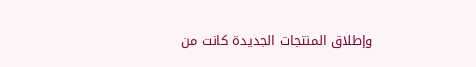وإطلاق المنتجات الجديدة كانت من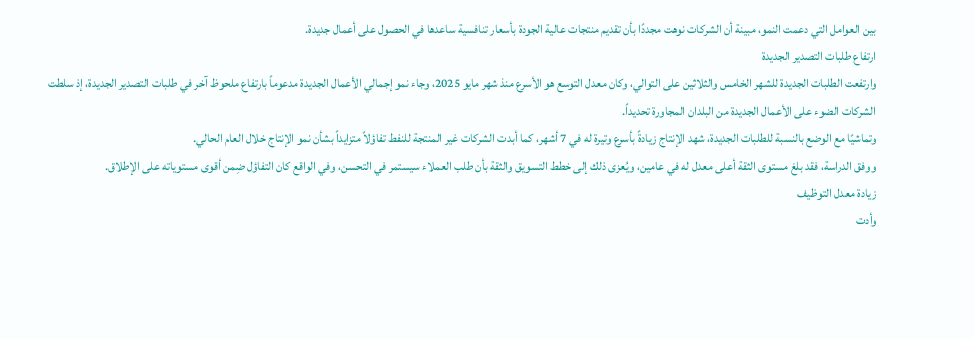بين العوامل التي دعمت النمو، مبينة أن الشركات نوهت مجددًا بأن تقديم منتجات عالية الجودة بأسعار تنافسية ساعدها في الحصول على أعمال جديدة.
ارتفاع طلبات التصدير الجديدة
وارتفعت الطلبات الجديدة للشهر الخامس والثلاثين على التوالي، وكان معدل التوسع هو الأسرع منذ شهر مايو 2025، وجاء نمو إجمالي الأعمال الجديدة مدعوماً بارتفاع ملحوظ آخر في طلبات التصدير الجديدة، إذ سلطت الشركات الضوء على الأعمال الجديدة من البلدان المجاورة تحديداً.
وتماشيًا مع الوضع بالنسبة للطلبات الجديدة، شهد الإنتاج زيادةً بأسرع وتيرة له في 7 أشهر، كما أبدت الشركات غير المنتجة للنفط تفاؤلاً متزايداً بشأن نمو الإنتاج خلال العام الحالي.
ووفق الدراسة، فقد بلغ مستوى الثقة أعلى معدل له في عامين، ويُعزى ذلك إلى خطط التسويق والثقة بأن طلب العملاء سيستمر في التحسن، وفي الواقع كان التفاؤل ضِمن أقوى مستوياته على الإطلاق.
زيادة معدل التوظيف
وأدت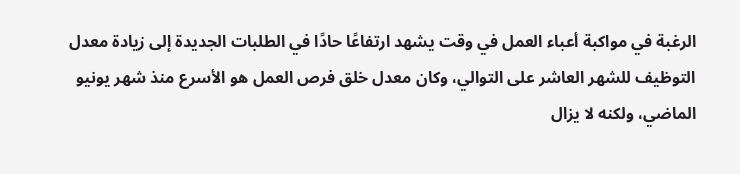الرغبة في مواكبة أعباء العمل في وقت يشهد ارتفاعًا حادًا في الطلبات الجديدة إلى زيادة معدل التوظيف للشهر العاشر على التوالي، وكان معدل خلق فرص العمل هو الأسرع منذ شهر يونيو الماضي، ولكنه لا يزال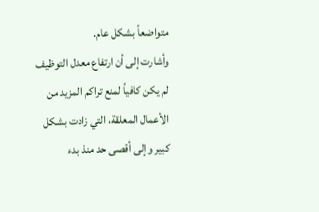متواضعاً بشكل عام.
وأشارت إلى أن ارتفاع معدل التوظيف لم يكن كافياً لمنع تراكم المزيد من الأعمال المعلقة، التي زادت بشكل كبير وإلى أقصى حد منذ بدء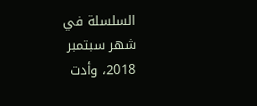السلسلة في شهر سبتمبر 2018، وأدت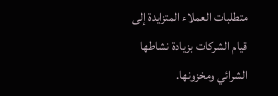متطلبات العملاء المتزايدة إلى قيام الشركات بزيادة نشاطها الشرائي ومخزونها.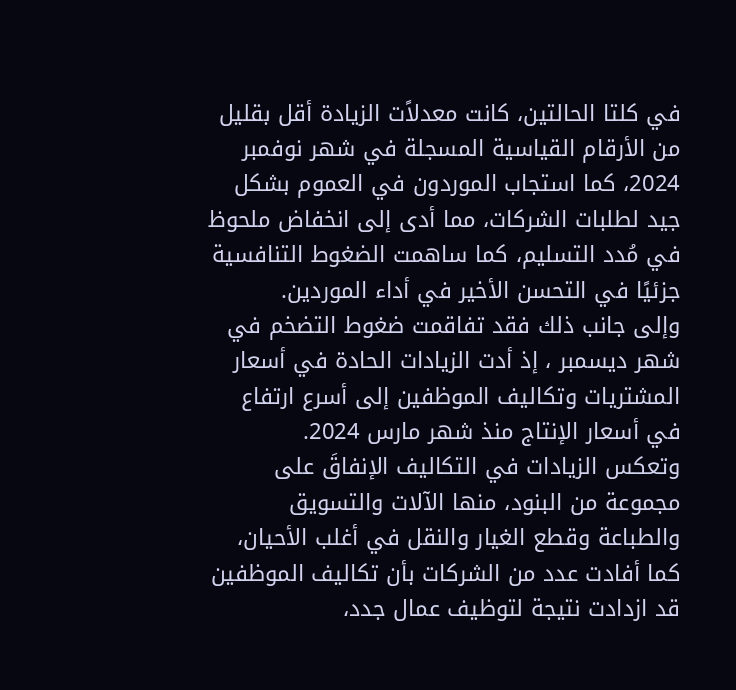في كلتا الحالتين، كانت معدلاًت الزيادة أقل بقليل من الأرقام القياسية المسجلة في شهر نوفمبر 2024، كما استجاب الموردون في العموم بشكل جيد لطلبات الشركات، مما أدى إلى انخفاض ملحوظ في مُدد التسليم، كما ساهمت الضغوط التنافسية جزئيًا في التحسن الأخير في أداء الموردين.
وإلى جانب ذلك فقد تفاقمت ضغوط التضخم في شهر ديسمبر ، إذ أدت الزيادات الحادة في أسعار المشتريات وتكاليف الموظفين إلى أسرع ارتفاع في أسعار الإنتاج منذ شهر مارس 2024.
وتعكس الزيادات في التكاليف الإنفاقَ على مجموعة من البنود، منها الآلات والتسويق والطباعة وقطع الغيار والنقل في أغلب الأحيان، كما أفادت عدد من الشركات بأن تكاليف الموظفين قد ازدادت نتيجة لتوظيف عمال جدد،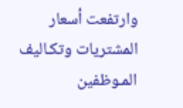وارتفعت أسعار المشتريات وتكـاليف المـوظفين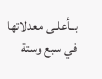بــأعلـى معدلاتها في سبع وستة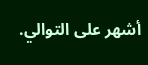أشهر على التوالي.